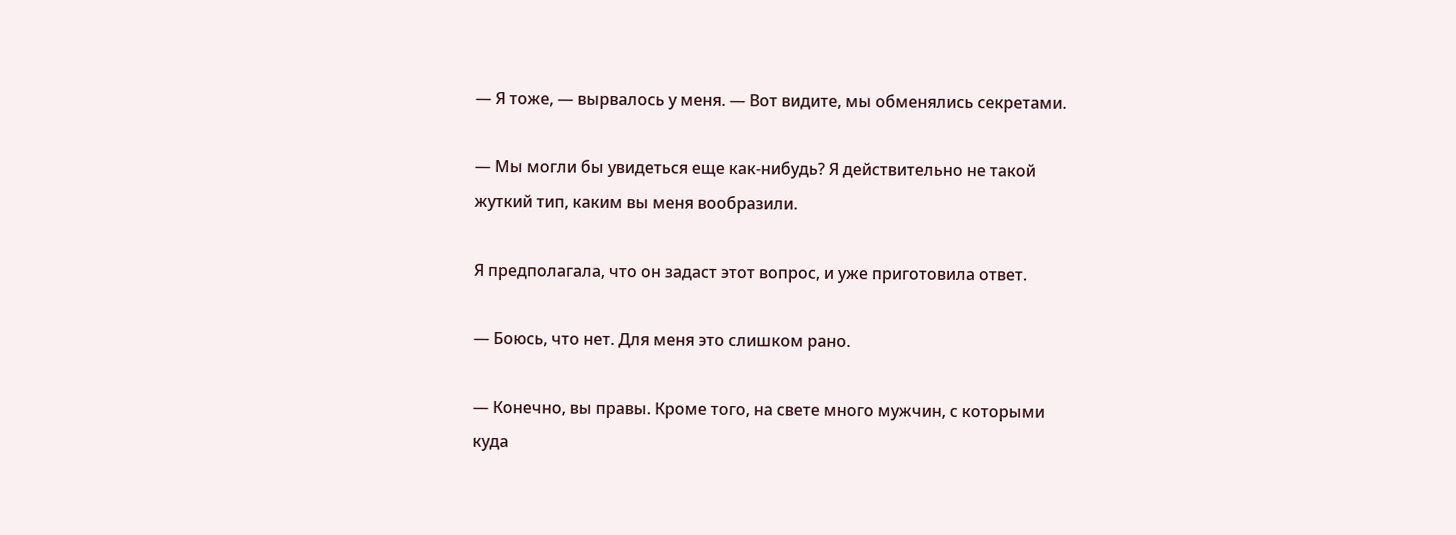— Я тоже, — вырвалось у меня. — Вот видите, мы обменялись секретами.

— Мы могли бы увидеться еще как-нибудь? Я действительно не такой жуткий тип, каким вы меня вообразили.

Я предполагала, что он задаст этот вопрос, и уже приготовила ответ.

— Боюсь, что нет. Для меня это слишком рано.

— Конечно, вы правы. Кроме того, на свете много мужчин, с которыми куда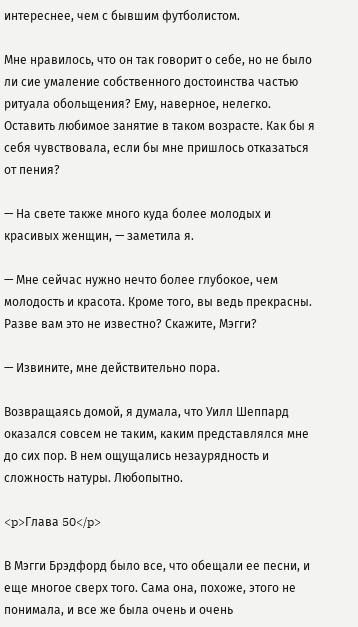интереснее, чем с бывшим футболистом.

Мне нравилось, что он так говорит о себе, но не было ли сие умаление собственного достоинства частью ритуала обольщения? Ему, наверное, нелегко. Оставить любимое занятие в таком возрасте. Как бы я себя чувствовала, если бы мне пришлось отказаться от пения?

— На свете также много куда более молодых и красивых женщин, — заметила я.

— Мне сейчас нужно нечто более глубокое, чем молодость и красота. Кроме того, вы ведь прекрасны. Разве вам это не известно? Скажите, Мэгги?

— Извините, мне действительно пора.

Возвращаясь домой, я думала, что Уилл Шеппард оказался совсем не таким, каким представлялся мне до сих пор. В нем ощущались незаурядность и сложность натуры. Любопытно.

<p>Глава 50</p>

В Мэгги Брэдфорд было все, что обещали ее песни, и еще многое сверх того. Сама она, похоже, этого не понимала, и все же была очень и очень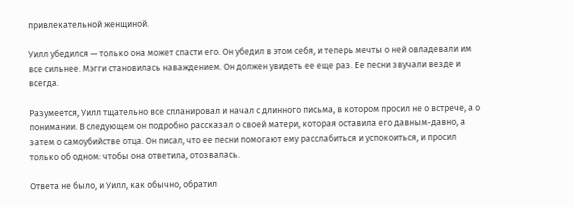привлекательной женщиной.

Уилл убедился — только она может спасти его. Он убедил в этом себя, и теперь мечты о ней овладевали им все сильнее. Мэгги становилась наваждением. Он должен увидеть ее еще раз. Ее песни звучали везде и всегда.

Разумеется, Уилл тщательно все спланировал и начал с длинного письма, в котором просил не о встрече, а о понимании. В следующем он подробно рассказал о своей матери, которая оставила его давным-давно, а затем о самоубийстве отца. Он писал, что ее песни помогают ему расслабиться и успокоиться, и просил только об одном: чтобы она ответила, отозвалась.

Ответа не было, и Уилл, как обычно, обратил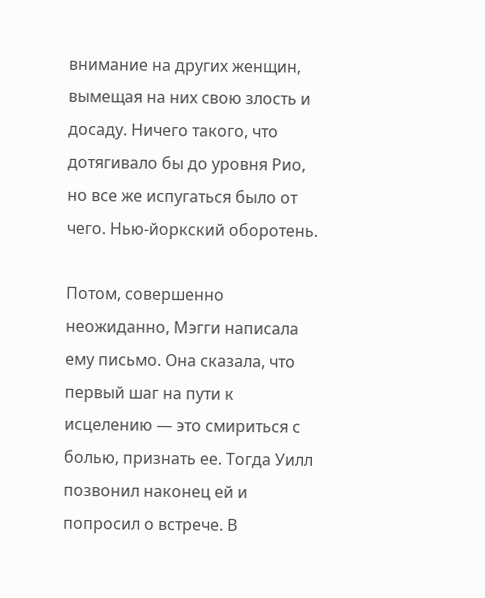внимание на других женщин, вымещая на них свою злость и досаду. Ничего такого, что дотягивало бы до уровня Рио, но все же испугаться было от чего. Нью-йоркский оборотень.

Потом, совершенно неожиданно, Мэгги написала ему письмо. Она сказала, что первый шаг на пути к исцелению — это смириться с болью, признать ее. Тогда Уилл позвонил наконец ей и попросил о встрече. В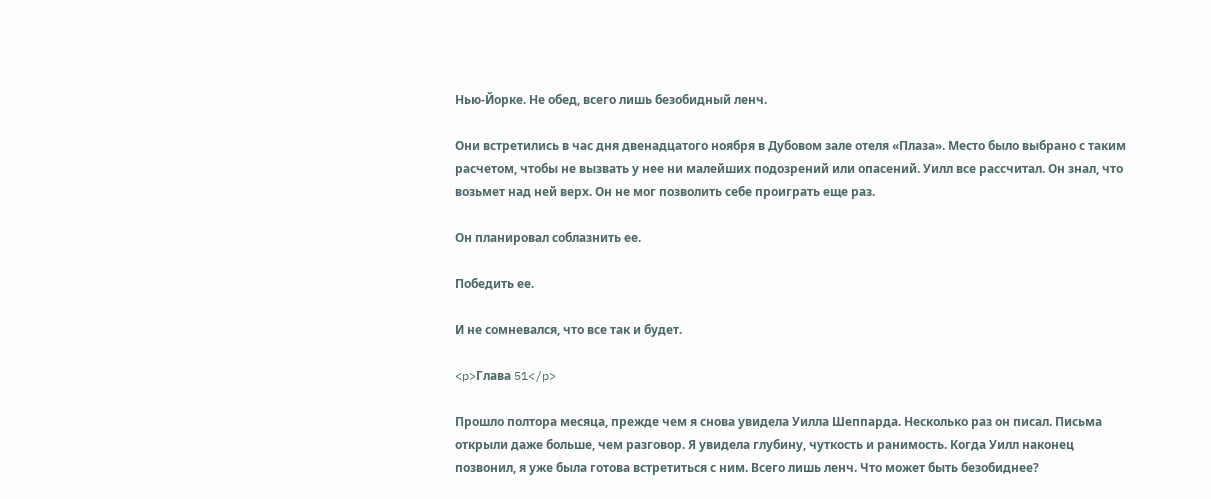Нью-Йорке. Не обед, всего лишь безобидный ленч.

Они встретились в час дня двенадцатого ноября в Дубовом зале отеля «Плаза». Место было выбрано с таким расчетом, чтобы не вызвать у нее ни малейших подозрений или опасений. Уилл все рассчитал. Он знал, что возьмет над ней верх. Он не мог позволить себе проиграть еще раз.

Он планировал соблазнить ее.

Победить ее.

И не сомневался, что все так и будет.

<p>Глава 51</p>

Прошло полтора месяца, прежде чем я снова увидела Уилла Шеппарда. Несколько раз он писал. Письма открыли даже больше, чем разговор. Я увидела глубину, чуткость и ранимость. Когда Уилл наконец позвонил, я уже была готова встретиться с ним. Всего лишь ленч. Что может быть безобиднее?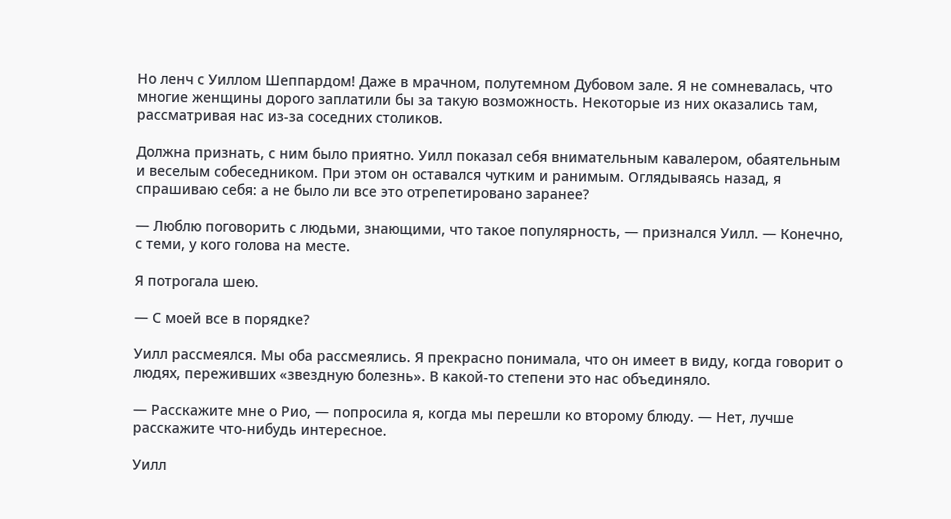Но ленч с Уиллом Шеппардом! Даже в мрачном, полутемном Дубовом зале. Я не сомневалась, что многие женщины дорого заплатили бы за такую возможность. Некоторые из них оказались там, рассматривая нас из-за соседних столиков.

Должна признать, с ним было приятно. Уилл показал себя внимательным кавалером, обаятельным и веселым собеседником. При этом он оставался чутким и ранимым. Оглядываясь назад, я спрашиваю себя: а не было ли все это отрепетировано заранее?

— Люблю поговорить с людьми, знающими, что такое популярность, — признался Уилл. — Конечно, с теми, у кого голова на месте.

Я потрогала шею.

— С моей все в порядке?

Уилл рассмеялся. Мы оба рассмеялись. Я прекрасно понимала, что он имеет в виду, когда говорит о людях, переживших «звездную болезнь». В какой-то степени это нас объединяло.

— Расскажите мне о Рио, — попросила я, когда мы перешли ко второму блюду. — Нет, лучше расскажите что-нибудь интересное.

Уилл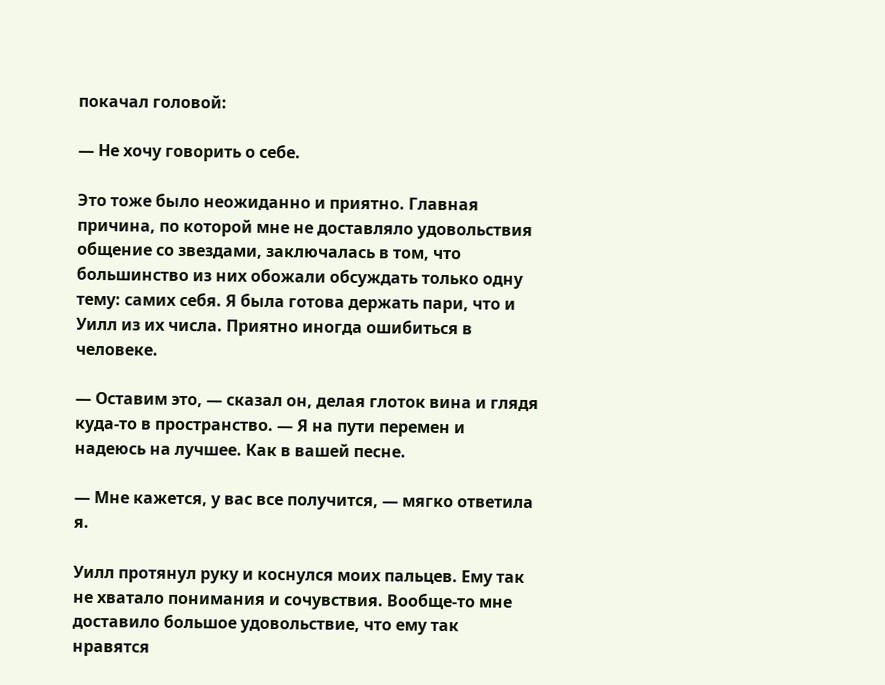покачал головой:

— Не хочу говорить о себе.

Это тоже было неожиданно и приятно. Главная причина, по которой мне не доставляло удовольствия общение со звездами, заключалась в том, что большинство из них обожали обсуждать только одну тему: самих себя. Я была готова держать пари, что и Уилл из их числа. Приятно иногда ошибиться в человеке.

— Оставим это, — сказал он, делая глоток вина и глядя куда-то в пространство. — Я на пути перемен и надеюсь на лучшее. Как в вашей песне.

— Мне кажется, у вас все получится, — мягко ответила я.

Уилл протянул руку и коснулся моих пальцев. Ему так не хватало понимания и сочувствия. Вообще-то мне доставило большое удовольствие, что ему так нравятся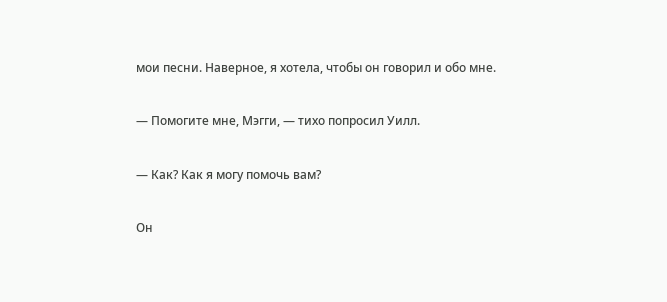мои песни. Наверное, я хотела, чтобы он говорил и обо мне.

— Помогите мне, Мэгги, — тихо попросил Уилл.

— Как? Как я могу помочь вам?

Он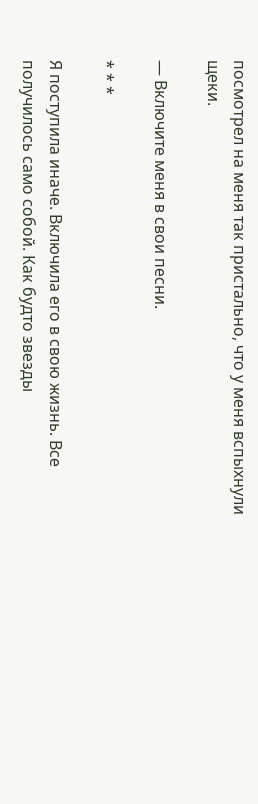посмотрел на меня так пристально, что у меня вспыхнули щеки.

— Включите меня в свои песни.

* * *

Я поступила иначе. Включила его в свою жизнь. Все получилось само собой. Как будто звезды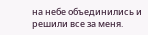на небе объединились и решили все за меня.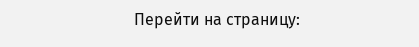Перейти на страницу: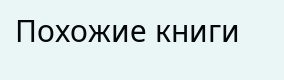Похожие книги